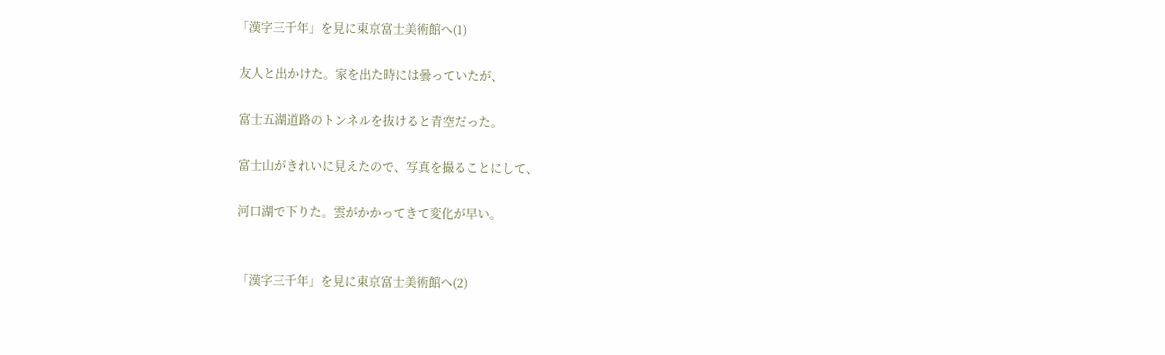「漢字三千年」を見に東京富士美術館へ(1)

 友人と出かけた。家を出た時には曇っていたが、

 富士五湖道路のトンネルを抜けると青空だった。

 富士山がきれいに見えたので、写真を撮ることにして、

 河口湖で下りた。雲がかかってきて変化が早い。


 「漢字三千年」を見に東京富士美術館へ(2)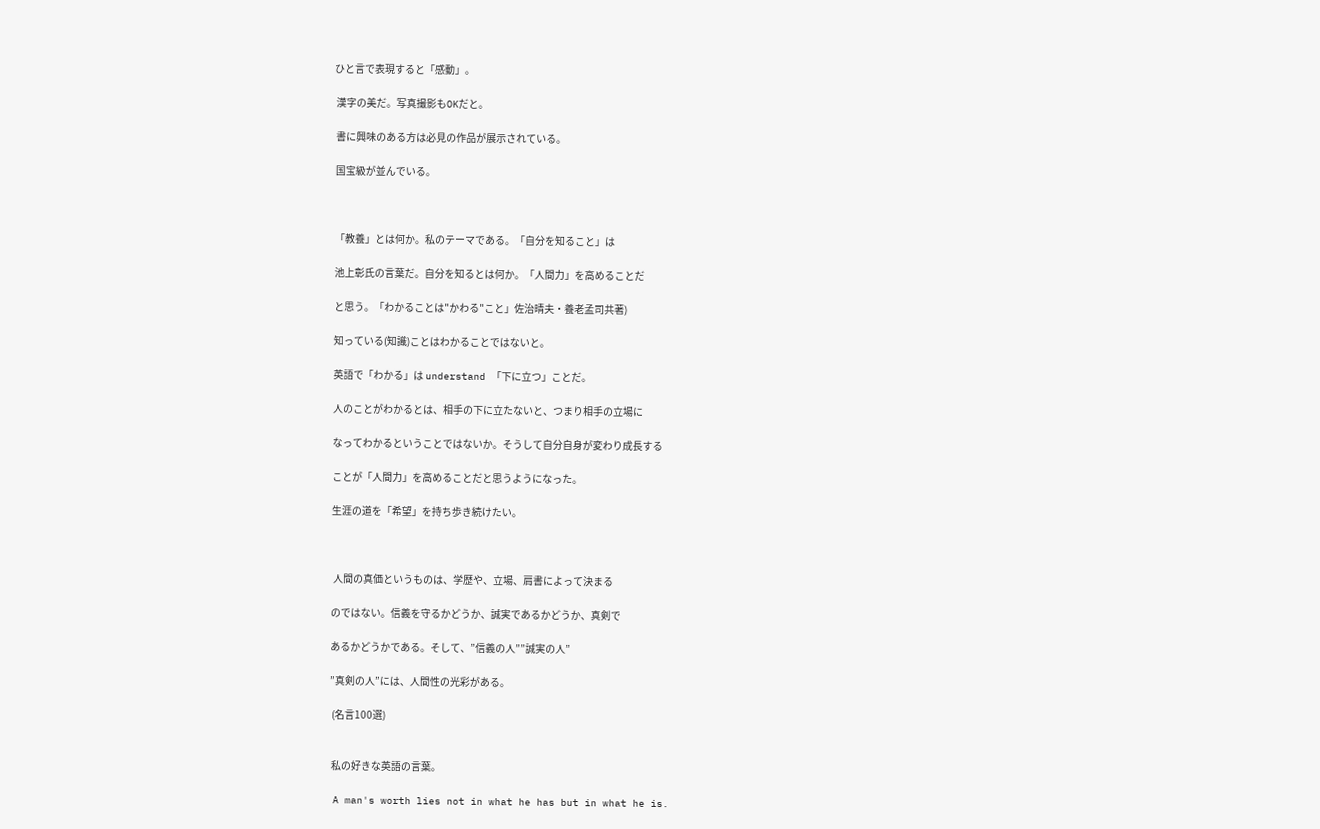ひと言で表現すると「感動」。

 漢字の美だ。写真撮影もOKだと。

 書に興味のある方は必見の作品が展示されている。

 国宝級が並んでいる。



 「教養」とは何か。私のテーマである。「自分を知ること」は

 池上彰氏の言葉だ。自分を知るとは何か。「人間力」を高めることだ

 と思う。「わかることは"かわる"こと」佐治晴夫・養老孟司共著)

 知っている(知識)ことはわかることではないと。

 英語で「わかる」は understand 「下に立つ」ことだ。

 人のことがわかるとは、相手の下に立たないと、つまり相手の立場に

 なってわかるということではないか。そうして自分自身が変わり成長する

 ことが「人間力」を高めることだと思うようになった。

 生涯の道を「希望」を持ち歩き続けたい。



  人間の真価というものは、学歴や、立場、肩書によって決まる

 のではない。信義を守るかどうか、誠実であるかどうか、真剣で

 あるかどうかである。そして、”信義の人””誠実の人”

 ”真剣の人”には、人間性の光彩がある。

  (名言100選)


  私の好きな英語の言葉。

 A man's worth lies not in what he has but in what he is.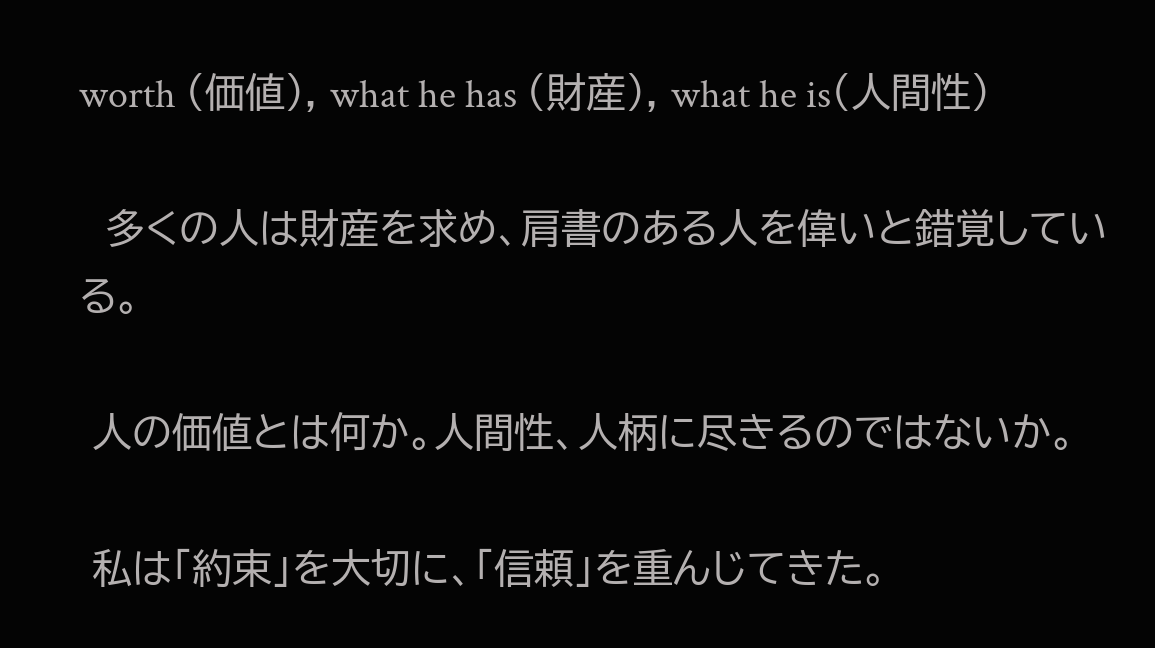worth (価値), what he has (財産), what he is(人間性)

  多くの人は財産を求め、肩書のある人を偉いと錯覚している。

 人の価値とは何か。人間性、人柄に尽きるのではないか。

 私は「約束」を大切に、「信頼」を重んじてきた。